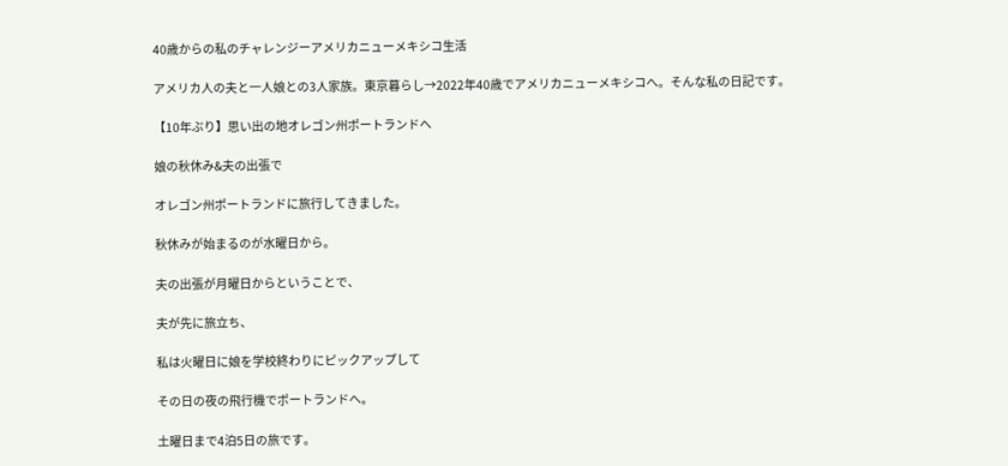40歳からの私のチャレンジーアメリカニューメキシコ生活

アメリカ人の夫と一人娘との3人家族。東京暮らし→2022年40歳でアメリカニューメキシコへ。そんな私の日記です。

【10年ぶり】思い出の地オレゴン州ポートランドへ

娘の秋休み&夫の出張で

オレゴン州ポートランドに旅行してきました。

秋休みが始まるのが水曜日から。

夫の出張が月曜日からということで、

夫が先に旅立ち、

私は火曜日に娘を学校終わりにピックアップして

その日の夜の飛行機でポートランドへ。

土曜日まで4泊5日の旅です。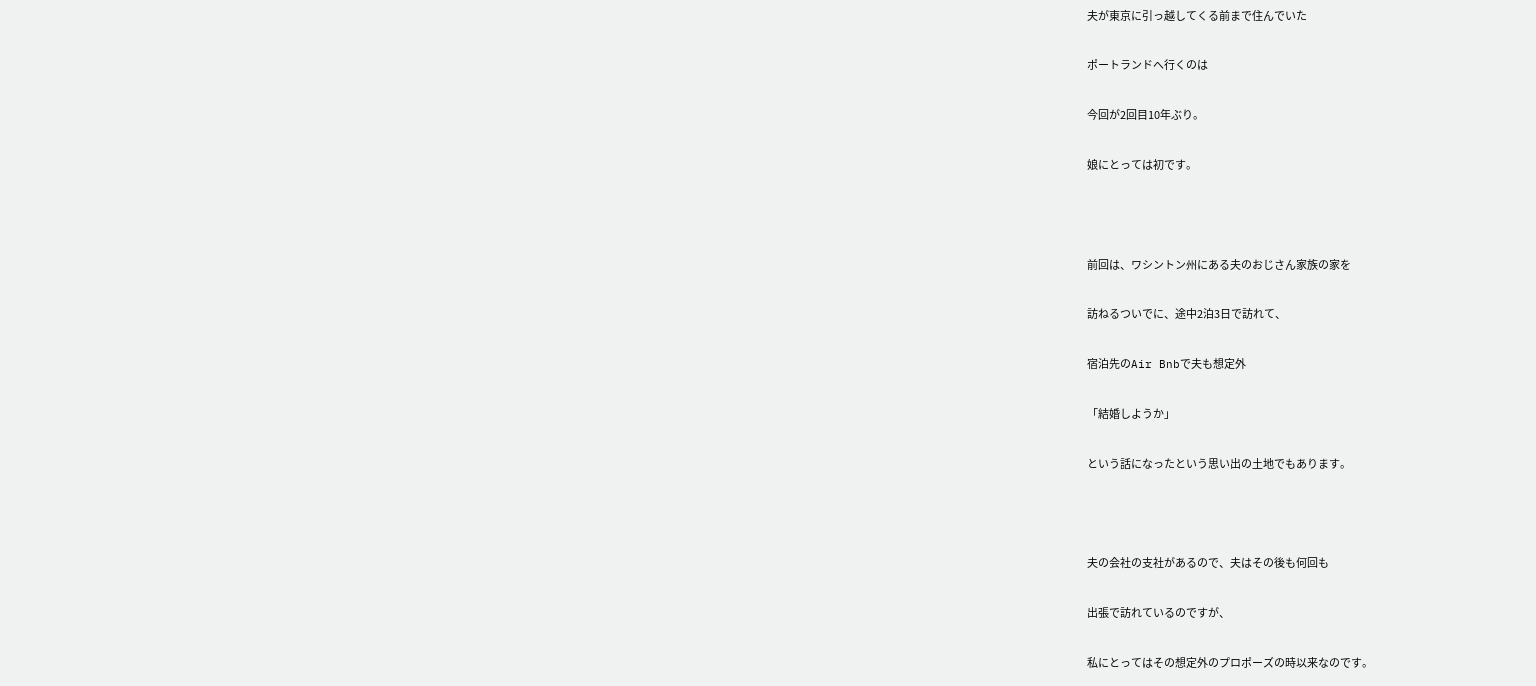夫が東京に引っ越してくる前まで住んでいた

ポートランドへ行くのは

今回が2回目10年ぶり。

娘にとっては初です。



前回は、ワシントン州にある夫のおじさん家族の家を

訪ねるついでに、途中2泊3日で訪れて、

宿泊先のAir Bnbで夫も想定外

「結婚しようか」

という話になったという思い出の土地でもあります。



夫の会社の支社があるので、夫はその後も何回も

出張で訪れているのですが、

私にとってはその想定外のプロポーズの時以来なのです。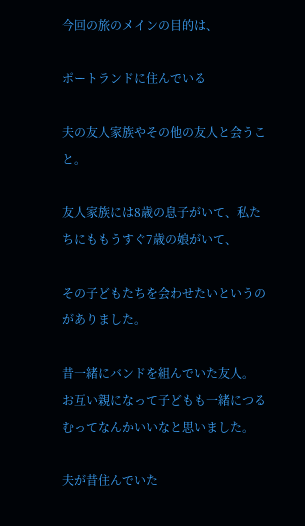今回の旅のメインの目的は、

ポートランドに住んでいる

夫の友人家族やその他の友人と会うこと。

友人家族には8歳の息子がいて、私たちにももうすぐ7歳の娘がいて、

その子どもたちを会わせたいというのがありました。

昔一緒にバンドを組んでいた友人。
お互い親になって子どもも一緒につるむってなんかいいなと思いました。

夫が昔住んでいた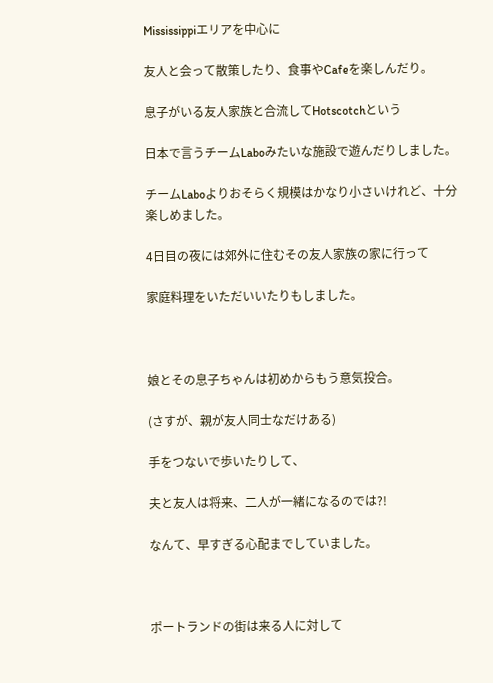Mississippiエリアを中心に

友人と会って散策したり、食事やCafeを楽しんだり。

息子がいる友人家族と合流してHotscotchという

日本で言うチームLaboみたいな施設で遊んだりしました。

チームLaboよりおそらく規模はかなり小さいけれど、十分楽しめました。

4日目の夜には郊外に住むその友人家族の家に行って

家庭料理をいただいいたりもしました。



娘とその息子ちゃんは初めからもう意気投合。

(さすが、親が友人同士なだけある)

手をつないで歩いたりして、

夫と友人は将来、二人が一緒になるのでは?!

なんて、早すぎる心配までしていました。



ポートランドの街は来る人に対して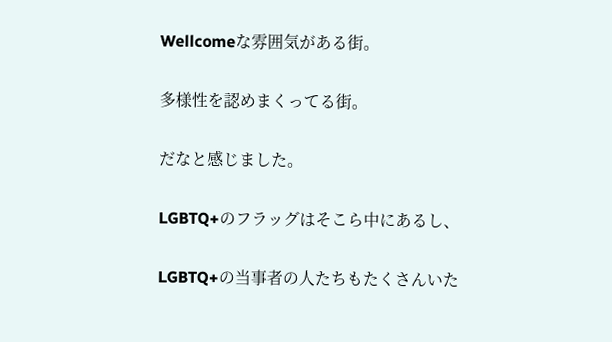Wellcomeな雰囲気がある街。

多様性を認めまくってる街。

だなと感じました。

LGBTQ+のフラッグはそこら中にあるし、

LGBTQ+の当事者の人たちもたくさんいた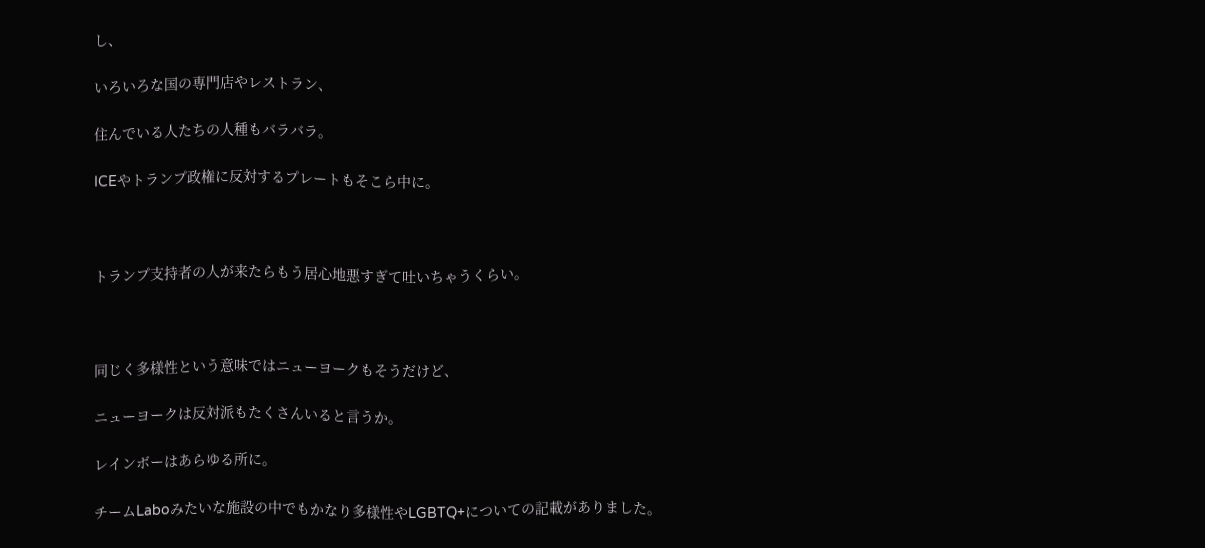し、

いろいろな国の専門店やレストラン、

住んでいる人たちの人種もバラバラ。

ICEやトランプ政権に反対するプレートもそこら中に。



トランプ支持者の人が来たらもう居心地悪すぎて吐いちゃうくらい。



同じく多様性という意味ではニューヨークもそうだけど、

ニューヨークは反対派もたくさんいると言うか。

レインボーはあらゆる所に。

チームLaboみたいな施設の中でもかなり多様性やLGBTQ+についての記載がありました。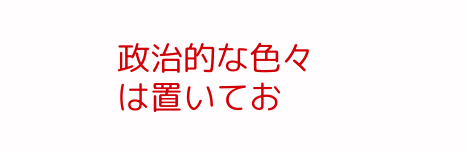政治的な色々は置いてお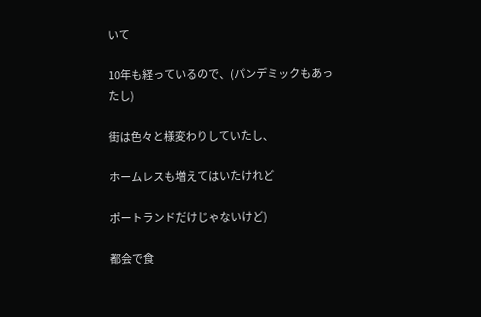いて

10年も経っているので、(パンデミックもあったし)

街は色々と様変わりしていたし、

ホームレスも増えてはいたけれど

ポートランドだけじゃないけど)

都会で食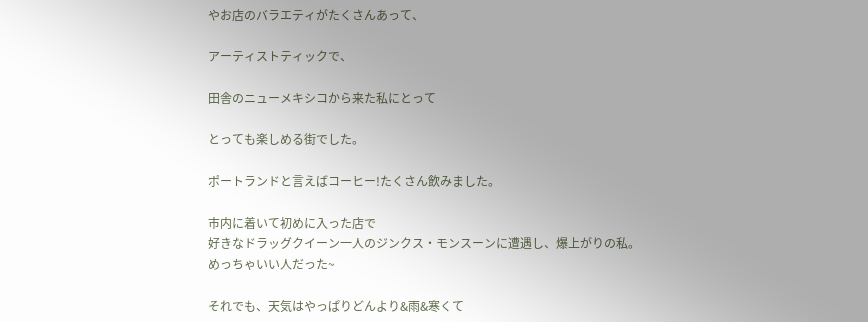やお店のバラエティがたくさんあって、

アーティストティックで、

田舎のニューメキシコから来た私にとって

とっても楽しめる街でした。

ポートランドと言えばコーヒー!たくさん飲みました。

市内に着いて初めに入った店で
好きなドラッグクイーン一人のジンクス・モンスーンに遭遇し、爆上がりの私。
めっちゃいい人だった~

それでも、天気はやっぱりどんより&雨&寒くて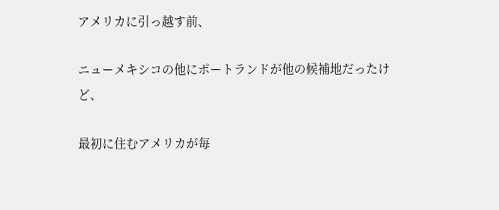アメリカに引っ越す前、

ニューメキシコの他にポートランドが他の候補地だったけど、

最初に住むアメリカが毎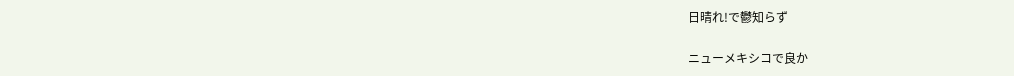日晴れ!で鬱知らず

ニューメキシコで良か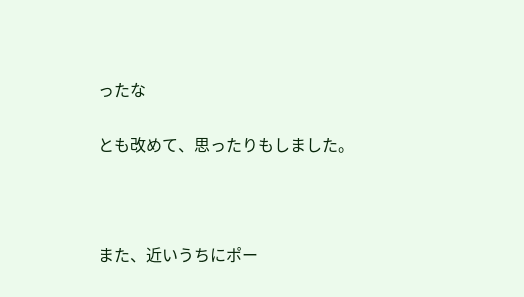ったな

とも改めて、思ったりもしました。



また、近いうちにポー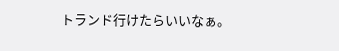トランド行けたらいいなぁ。